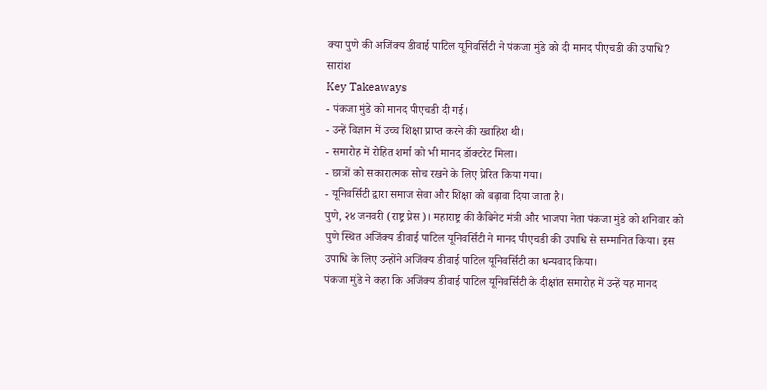क्या पुणे की अजिंक्य डीवाई पाटिल यूनिवर्सिटी ने पंकजा मुंडे को दी मानद पीएचडी की उपाधि?
सारांश
Key Takeaways
- पंकजा मुंडे को मानद पीएचडी दी गई।
- उन्हें विज्ञान में उच्च शिक्षा प्राप्त करने की ख्वाहिश थी।
- समारोह में रोहित शर्मा को भी मानद डॉक्टरेट मिला।
- छात्रों को सकारात्मक सोच रखने के लिए प्रेरित किया गया।
- यूनिवर्सिटी द्वारा समाज सेवा और शिक्षा को बढ़ावा दिया जाता है।
पुणे, २४ जनवरी (राष्ट्र प्रेस)। महाराष्ट्र की कैबिनेट मंत्री और भाजपा नेता पंकजा मुंडे को शनिवार को पुणे स्थित अजिंक्य डीवाई पाटिल यूनिवर्सिटी ने मानद पीएचडी की उपाधि से सम्मानित किया। इस उपाधि के लिए उन्होंने अजिंक्य डीवाई पाटिल यूनिवर्सिटी का धन्यवाद किया।
पंकजा मुंडे ने कहा कि अजिंक्य डीवाई पाटिल यूनिवर्सिटी के दीक्षांत समारोह में उन्हें यह मानद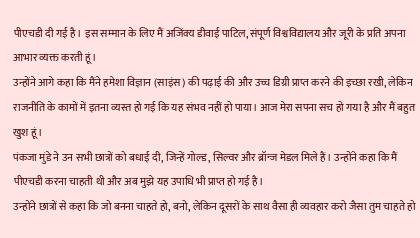पीएचडी दी गई है। इस सम्मान के लिए मैं अजिंक्य डीवाई पाटिल, संपूर्ण विश्वविद्यालय और जूरी के प्रति अपना आभार व्यक्त करती हूं।
उन्होंने आगे कहा कि मैंने हमेशा विज्ञान (साइंस) की पढ़ाई की और उच्च डिग्री प्राप्त करने की इच्छा रखी, लेकिन राजनीति के कामों में इतना व्यस्त हो गई कि यह संभव नहीं हो पाया। आज मेरा सपना सच हो गया है और मैं बहुत खुश हूं।
पंकजा मुंडे ने उन सभी छात्रों को बधाई दी, जिन्हें गोल्ड, सिल्वर और ब्रॉन्ज मेडल मिले हैं। उन्होंने कहा कि मैं पीएचडी करना चाहती थी और अब मुझे यह उपाधि भी प्राप्त हो गई है।
उन्होंने छात्रों से कहा कि जो बनना चाहते हो, बनो, लेकिन दूसरों के साथ वैसा ही व्यवहार करो जैसा तुम चाहते हो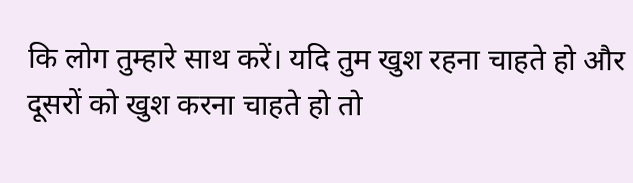कि लोग तुम्हारे साथ करें। यदि तुम खुश रहना चाहते हो और दूसरों को खुश करना चाहते हो तो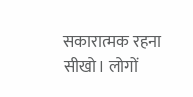सकारात्मक रहना सीखो। लोगों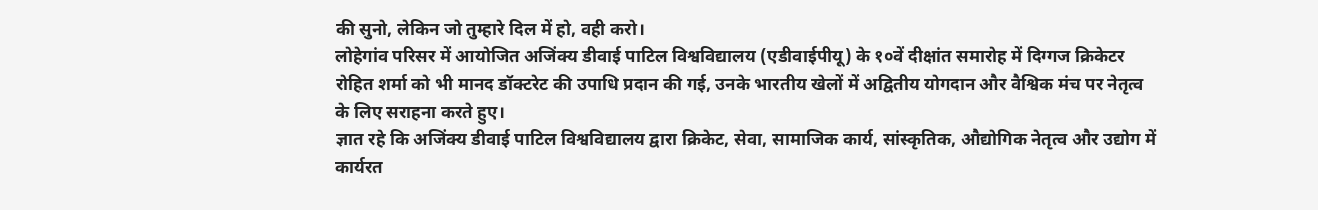की सुनो, लेकिन जो तुम्हारे दिल में हो, वही करो।
लोहेगांव परिसर में आयोजित अजिंक्य डीवाई पाटिल विश्वविद्यालय (एडीवाईपीयू) के १०वें दीक्षांत समारोह में दिग्गज क्रिकेटर रोहित शर्मा को भी मानद डॉक्टरेट की उपाधि प्रदान की गई, उनके भारतीय खेलों में अद्वितीय योगदान और वैश्विक मंच पर नेतृत्व के लिए सराहना करते हुए।
ज्ञात रहे कि अजिंक्य डीवाई पाटिल विश्वविद्यालय द्वारा क्रिकेट, सेवा, सामाजिक कार्य, सांस्कृतिक, औद्योगिक नेतृत्व और उद्योग में कार्यरत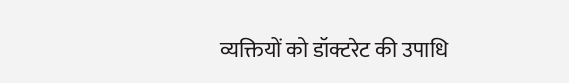व्यक्तियों को डॉक्टरेट की उपाधि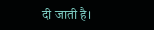दी जाती है।